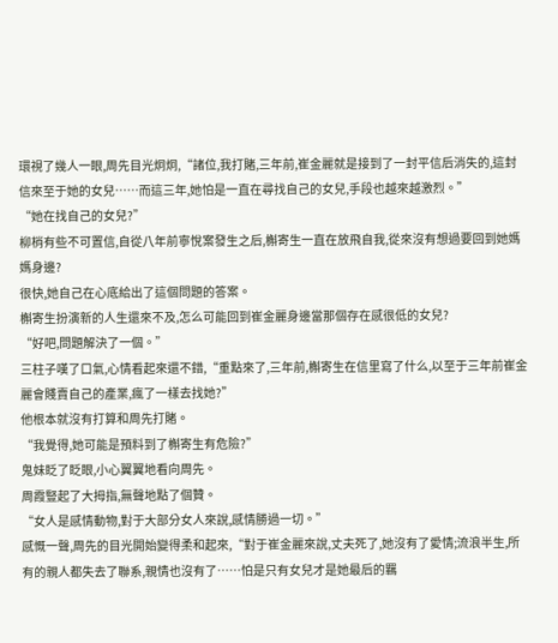環視了幾人一眼,周先目光炯炯,“諸位,我打賭,三年前,崔金麗就是接到了一封平信后消失的,這封信來至于她的女兒……而這三年,她怕是一直在尋找自己的女兒,手段也越來越激烈。”
“她在找自己的女兒?”
柳梢有些不可置信,自從八年前寧悅案發生之后,槲寄生一直在放飛自我,從來沒有想過要回到她媽媽身邊?
很快,她自己在心底給出了這個問題的答案。
槲寄生扮演新的人生還來不及,怎么可能回到崔金麗身邊當那個存在感很低的女兒?
“好吧,問題解決了一個。”
三柱子嘆了口氣,心情看起來還不錯,“重點來了,三年前,槲寄生在信里寫了什么,以至于三年前崔金麗會賤賣自己的產業,瘋了一樣去找她?”
他根本就沒有打算和周先打賭。
“我覺得,她可能是預料到了槲寄生有危險?”
鬼妹眨了眨眼,小心翼翼地看向周先。
周霞豎起了大拇指,無聲地點了個贊。
“女人是感情動物,對于大部分女人來說,感情勝過一切。”
感慨一聲,周先的目光開始變得柔和起來,“對于崔金麗來說,丈夫死了,她沒有了愛情;流浪半生,所有的親人都失去了聯系,親情也沒有了……怕是只有女兒才是她最后的羈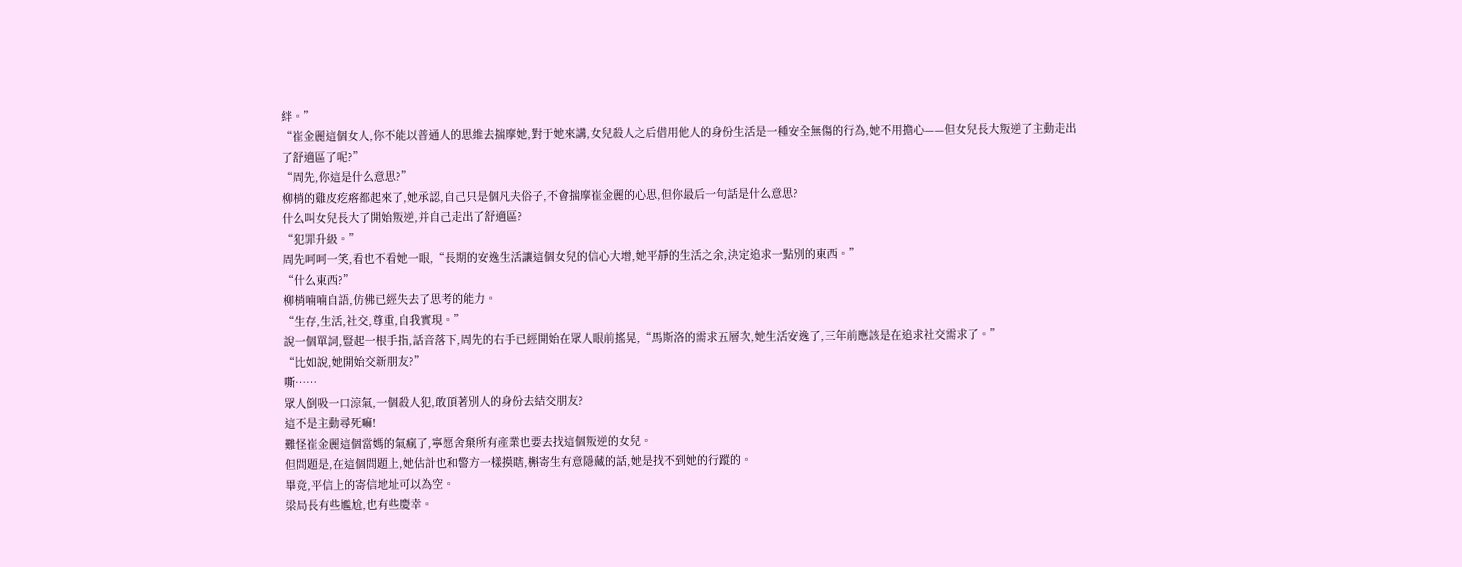絆。”
“崔金麗這個女人,你不能以普通人的思維去揣摩她,對于她來講,女兒殺人之后借用他人的身份生活是一種安全無傷的行為,她不用擔心——但女兒長大叛逆了主動走出了舒適區了呢?”
“周先,你這是什么意思?”
柳梢的雞皮疙瘩都起來了,她承認,自己只是個凡夫俗子,不會揣摩崔金麗的心思,但你最后一句話是什么意思?
什么叫女兒長大了開始叛逆,并自己走出了舒適區?
“犯罪升級。”
周先呵呵一笑,看也不看她一眼,“長期的安逸生活讓這個女兒的信心大增,她平靜的生活之余,決定追求一點別的東西。”
“什么東西?”
柳梢喃喃自語,仿佛已經失去了思考的能力。
“生存,生活,社交,尊重,自我實現。”
說一個單詞,豎起一根手指,話音落下,周先的右手已經開始在眾人眼前搖晃,“馬斯洛的需求五層次,她生活安逸了,三年前應該是在追求社交需求了。”
“比如說,她開始交新朋友?”
嘶……
眾人倒吸一口涼氣,一個殺人犯,敢頂著別人的身份去結交朋友?
這不是主動尋死嘛!
難怪崔金麗這個當媽的氣瘋了,寧愿舍棄所有產業也要去找這個叛逆的女兒。
但問題是,在這個問題上,她估計也和警方一樣摸瞎,槲寄生有意隱藏的話,她是找不到她的行蹤的。
畢竟,平信上的寄信地址可以為空。
梁局長有些尷尬,也有些慶幸。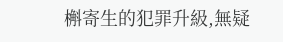槲寄生的犯罪升級,無疑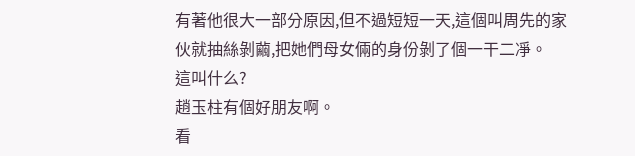有著他很大一部分原因,但不過短短一天,這個叫周先的家伙就抽絲剝繭,把她們母女倆的身份剝了個一干二凈。
這叫什么?
趙玉柱有個好朋友啊。
看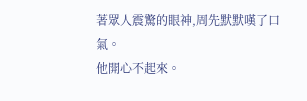著眾人震驚的眼神,周先默默嘆了口氣。
他開心不起來。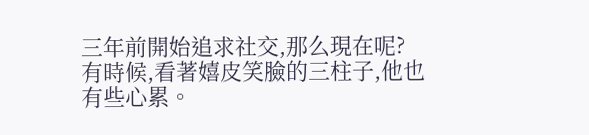三年前開始追求社交,那么現在呢?
有時候,看著嬉皮笑臉的三柱子,他也有些心累。